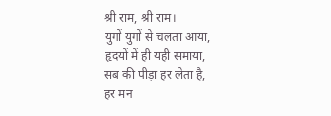श्री राम, श्री राम।
युगों युगों से चलता आया,
हृदयों में ही यही समाया,
सब की पीड़ा हर लेता है,
हर मन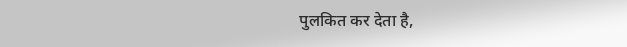पुलकित कर देता है,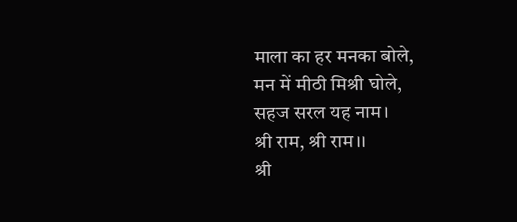माला का हर मनका बोले,
मन में मीठी मिश्री घोले,
सहज सरल यह नाम।
श्री राम, श्री राम।।
श्री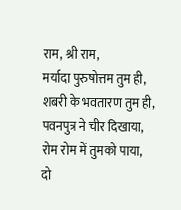राम, श्री राम,
मर्यादा पुरुषोत्तम तुम ही,
शबरी के भवतारण तुम ही,
पवनपुत्र ने चीर दिखाया,
रोम रोम में तुमको पाया,
दो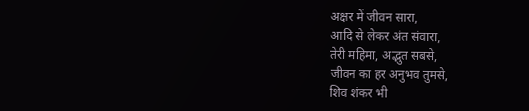अक्षर में जीवन सारा,
आदि से लेकर अंत संवारा,
तेरी महिमा, अद्भुत सबसे,
जीवन का हर अनुभव तुमसे,
शिव शंकर भी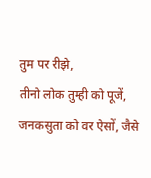तुम पर रीझे,
तीनो लोक तुम्ही को पूजें,
जनकसुता को वर ऐसों, जैसे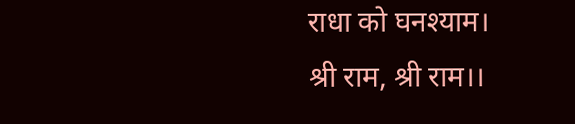राधा को घनश्याम।
श्री राम, श्री राम।।